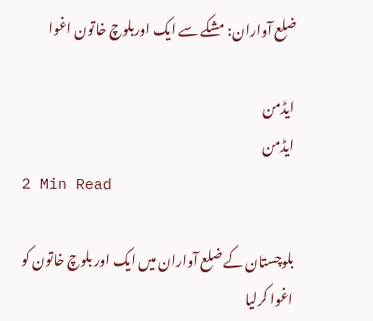ضلع آواران: مشکے سے ایک اوربلوچ خاتون اغوا

ایڈمن
ایڈمن
2 Min Read

بلوچستان کے ضلع آواران میں ایک اور بلوچ خاتون کو اغوا کرلیا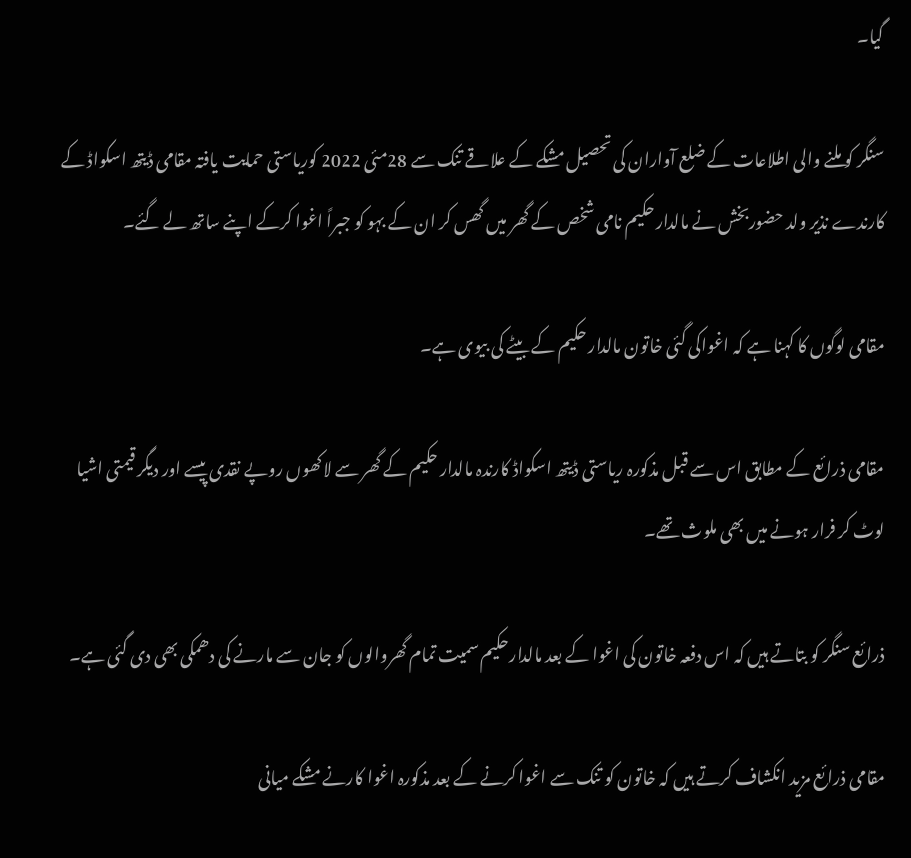گیا۔

سنگر کو ملنے والی اطلاعات کے ضلع آواران کی تحصیل مشکے کے علاقے تنک سے 28مئی 2022 کوریاستی حمایت یافتہ مقامی ڈیتھ اسکواڈ کے کارندے نذیر ولد حضوربخش نے مالدار حکیم نامی شخص کے گھر میں گھس کر ان کے بہو کو جبراً اغوا کرکے اپنے ساتھ لے گئے۔

مقامی لوگوں کا کہنا ہے کہ اغواکی گئی خاتون مالدار حکیم کے بیٹے کی بیوی ہے۔

مقامی ذرائع کے مطابق اس سے قبل مذکورہ ریاستی ڈیتھ اسکواڈ کارندہ مالدار حکیم کے گھر سے لاکھوں روپے نقدی پیسے اور دیگر قیمتی اشیا لوٹ کر فرار ہونے میں بھی ملوث تھے۔

ذرائع سنگر کو بتاتے ہیں کہ اس دفعہ خاتون کی اغوا کے بعد مالدارحکیم سمیت تمام گھروالوں کو جان سے مارنے کی دھمکی بھی دی گئی ہے۔

مقامی ذرائع مزید انکشاف کرتے ہیں کہ خاتون کو تنک سے اغوا کرنے کے بعد مذکورہ اغوا کارنے مشکے میانی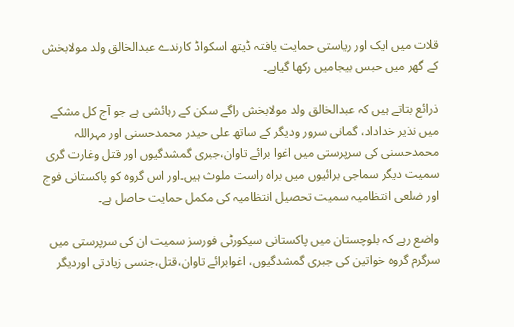قلات میں ایک اور ریاستی حمایت یافتہ ڈیتھ اسکواڈ کارندے عبدالخالق ولد مولابخش کے گھر میں حبس بیجامیں رکھا گیاہے۔

ذرائع بتاتے ہیں کہ عبدالخالق ولد مولابخش راگے سکن کے رہائشی ہے جو آج کل مشکے میں نذیر خداداد، گمانی سرور ودیگر کے ساتھ علی حیدر محمدحسنی اور مہراللہ محمدحسنی کی سرپرستی میں اغوا برائے تاوان،جبری گمشدگیوں اور قتل وغارت گری سمیت دیگر سماجی برائیوں میں براہ راست ملوث ہیں۔اور اس گروہ کو پاکستانی فوج اور ضلعی انتظامیہ سمیت تحصیل انتظامیہ کی مکمل حمایت حاصل ہے۔

واضع رہے کہ بلوچستان میں پاکستانی سیکورٹی فورسز سمیت ان کی سرپرستی میں سرگرم گروہ خواتین کی جبری گمشدگیوں، اغوابرائے تاوان،قتل،جنسی زیادتی اوردیگر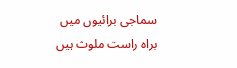سماجی برائیوں میں براہ راست ملوث ہیں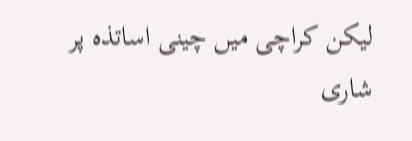لیکن کراچی میں چینی اساتذہ پر شاری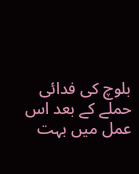بلوچ کی فدائی حملے کے بعد اس عمل میں بہت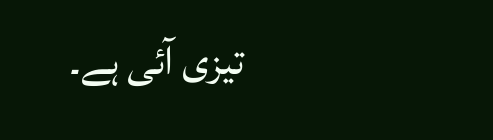تیزی آئی ہے۔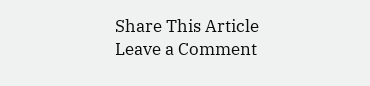Share This Article
Leave a Comment